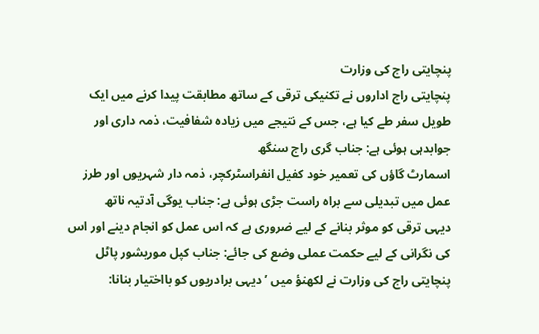پنچایتی راج کی وزارت
پنچایتی راج اداروں نے تکنیکی ترقی کے ساتھ مطابقت پیدا کرنے میں ایک طویل سفر طے کیا ہے، جس کے نتیجے میں زیادہ شفافیت، ذمہ داری اور جوابدہی ہوئی ہے: جناب گری راج سنگھ
اسمارٹ گاؤں کی تعمیر خود کفیل انفراسٹرکچر، ذمہ دار شہریوں اور طرز عمل میں تبدیلی سے براہ راست جڑی ہوئی ہے: جناب یوگی آدتیہ ناتھ
دیہی ترقی کو موثر بنانے کے لیے ضروری ہے کہ اس عمل کو انجام دینے اور اس کی نگرانی کے لیے حکمت عملی وضع کی جائے: جناب کپل موریشور پاٹل
پنچایتی راج کی وزارت نے لکھنؤ میں ’دیہی برادریوں کو بااختیار بنانا: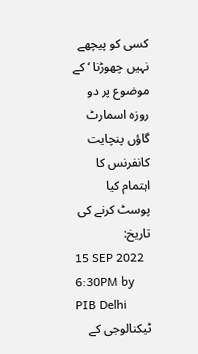کسی کو پیچھے نہیں چھوڑنا ‘ کے موضوع پر دو روزہ اسمارٹ گاؤں پنچایت کانفرنس کا اہتمام کیا
پوسٹ کرنے کی تاریخ:
15 SEP 2022 6:30PM by PIB Delhi
ٹیکنالوجی کے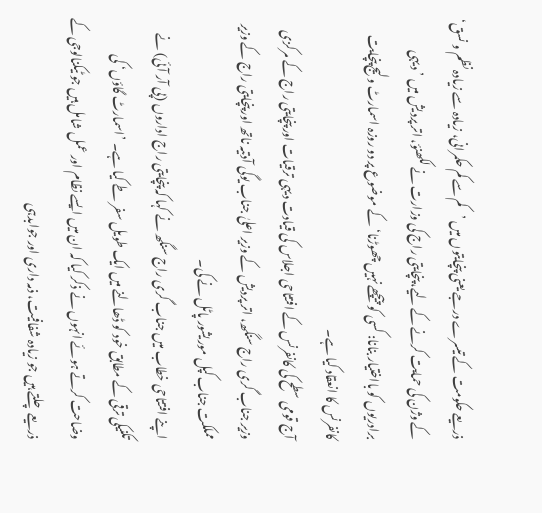ذریعے حکومت کے تیسرے درجے یعنی پنچایتوں میں ’کم سے کم حکمرانی، زیادہ سے زیادہ نظم و نسق‘ کے وژن کی حمایت کرنے کے لیے، پنچایتی راج کی وزارت نے لکھنؤ، اتر پردیش میں ’دیہی برادریوں کو بااختیار بنانا: کسی کو پیچھے نہیں چھوڑنا‘ کے موضوع پر دو روزہ اسمارٹ ولیج پنچایت کانفرنس کا انعقاد کیا ہے۔
آج قومی سطح کی کانفرنس کے افتتاحی اجلاس کی قیادت دیہی ترقیات اور پنچایتی راج کے مرکزی وزیر جناب گری راج سنگھ، اتر پردیش کے وزیر اعلیٰ جناب یوگی آدتیہ ناتھ اور پنچایتی راج کے وزیر مملکت جناب کپل موریشور پاٹل نے کی۔
اپنے افتتاحی خطاب میں جناب گری راج سنگھ نے کہا کہ پنچایتی راج اداروں (پی آر آئی) نے تکنیکی ترقی کے مطابق خود کو ڈھالنے میں ایک طویل سفر طے کیا ہے۔ ’اسمارٹ گاؤں‘ کی وضاحت کرتے ہوئے انہوں نے ذکر کیا کہ ان میں ایسے نظام اور عمل شامل ہیں جو ٹیکنالوجی کے ذریعے چلتے ہیں جو زیادہ شفافیت، ذمہ داری اور جوابدہی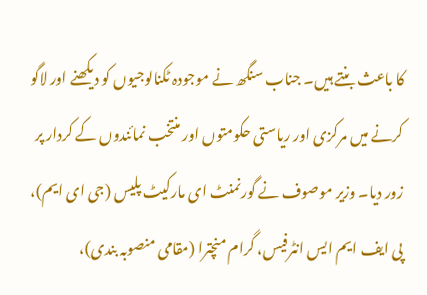کا باعث بنتے ہیں۔ جناب سنگھ نے موجودہ ٹکنالوجیوں کو دیکھنے اور لاگو کرنے میں مرکزی اور ریاستی حکومتوں اور منتخب نمائندوں کے کردار پر زور دیا۔ وزیر موصوف نے گورنمنٹ ای مارکیٹ پلیس (جی ای ایم)، پی ایف ایم ایس انٹرفیس، گرام منچترا (مقامی منصوبہ بندی)،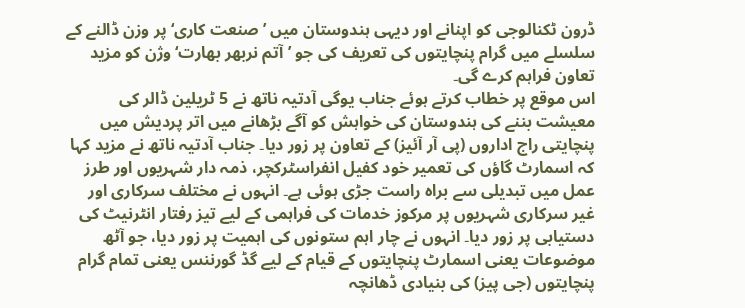ڈرون ٹکنالوجی کو اپنانے اور دیہی ہندوستان میں ’صنعت کاری‘ پر وزن ڈالنے کے سلسلے میں گرام پنچایتوں کی تعریف کی جو ’آتم نربھر بھارت‘ وژن کو مزید تعاون فراہم کرے گی۔
اس موقع پر خطاب کرتے ہوئے جناب یوگی آدتیہ ناتھ نے 5 ٹریلین ڈالر کی معیشت بننے کی ہندوستان کی خواہش کو آگے بڑھانے میں اتر پردیش میں پنچایتی راج اداروں (پی آر آئیز) کے تعاون پر زور دیا۔ جناب آدتیہ ناتھ نے مزید کہا کہ اسمارٹ گاؤں کی تعمیر خود کفیل انفراسٹرکچر، ذمہ دار شہریوں اور طرز عمل میں تبدیلی سے براہ راست جڑی ہوئی ہے۔ انہوں نے مختلف سرکاری اور غیر سرکاری شہریوں پر مرکوز خدمات کی فراہمی کے لیے تیز رفتار انٹرنیٹ کی دستیابی پر زور دیا۔ انہوں نے چار اہم ستونوں کی اہمیت پر زور دیا، جو آٹھ موضوعات یعنی اسمارٹ پنچایتوں کے قیام کے لیے گڈ گورننس یعنی تمام گرام پنچایتوں (جی پیز) کی بنیادی ڈھانچہ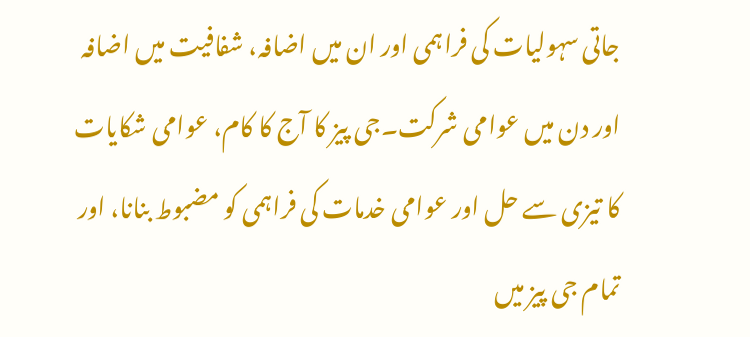جاتی سہولیات کی فراہمی اور ان میں اضافہ، شفافیت میں اضافہ اور دن میں عوامی شرکت۔جی پیز کا آج کا کام، عوامی شکایات کا تیزی سے حل اور عوامی خدمات کی فراہمی کو مضبوط بنانا، اور تمام جی پیز میں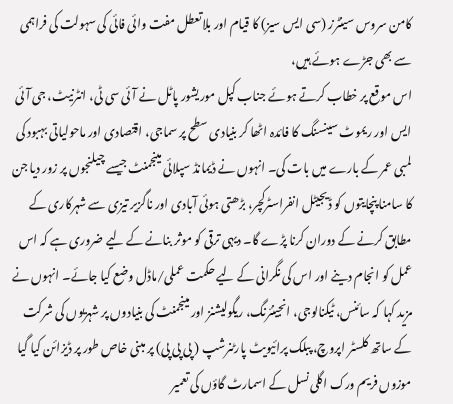کامن سروس سینٹرز (سی ایس سیز) کا قیام اور بلاتعطل مفت وائی فائی کی سہولت کی فراہمی سے بھی جڑے ہوئے ہیں،
اس موقع پر خطاب کرتے ہوئے جناب کپل موریشور پاٹل نے آئی سی ٹی، انٹرنیٹ، جی آئی ایس اور ریموٹ سینسنگ کا فائدہ اٹھا کر بنیادی سطح پر سماجی، اقتصادی اور ماحولیاتی بہبود کی لمبی عمر کے بارے میں بات کی۔ انہوں نے ڈیمانڈ سپلائی مینجمنٹ جیسے چیلنجوں پر زور دیا جن کا سامنا پنچایتوں کو ڈیجیٹل انفراسٹرکچر، بڑھتی ہوئی آبادی اور ناگزیر تیزی سے شہرکاری کے مطابق کرنے کے دوران کرنا پڑے گا۔ دیہی ترقی کو موثر بنانے کے لیے ضروری ہے کہ اس عمل کو انجام دینے اور اس کی نگرانی کے لیے حکمت عملی/ماڈل وضع کیا جائے۔ انہوں نے مزید کہا کہ سائنس، ٹیکنالوجی، انجینئرنگ، ریگولیشنز اور مینجمنٹ کی بنیادوں پر شہریوں کی شرکت کے ساتھ کلسٹر اپروچ، پبلک پرائیویٹ پارٹنرشپ ( پی پی پی) پر مبنی خاص طور پر ڈیزائن کیا گیا موزوں فریم ورک اگلی نسل کے اسمارٹ گاؤں کی تعمیر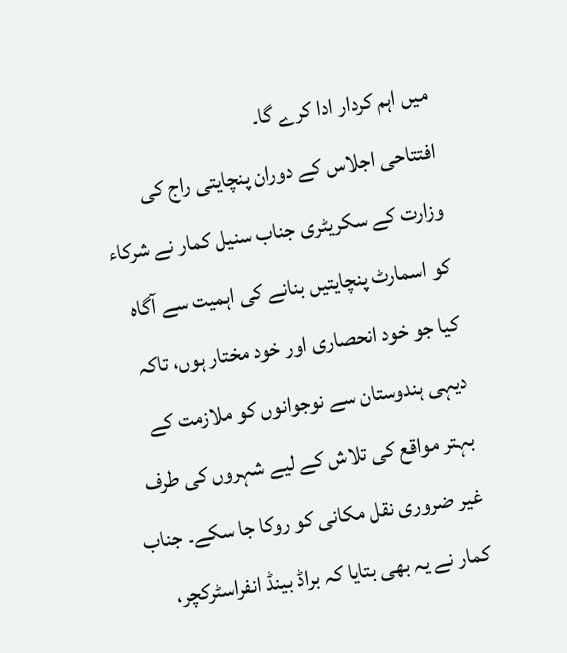میں اہم کردار ادا کرے گا۔
افتتاحی اجلاس کے دوران پنچایتی راج کی وزارت کے سکریٹری جناب سنیل کمار نے شرکاء کو اسمارٹ پنچایتیں بنانے کی اہمیت سے آگاہ کیا جو خود انحصاری اور خود مختار ہوں، تاکہ دیہی ہندوستان سے نوجوانوں کو ملازمت کے بہتر مواقع کی تلاش کے لیے شہروں کی طرف غیر ضروری نقل مکانی کو روکا جا سکے۔ جناب کمار نے یہ بھی بتایا کہ براڈ بینڈ انفراسٹرکچر،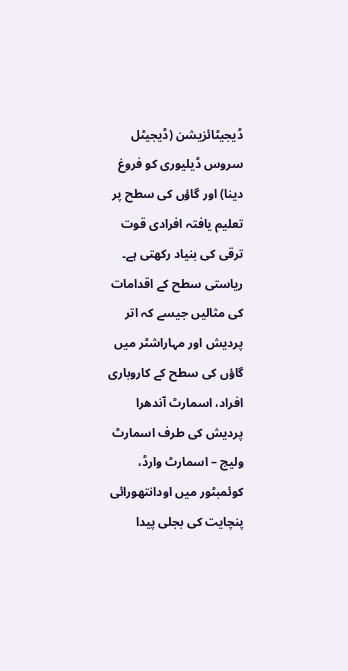ڈیجیٹائزیشن (ڈیجیٹل سروس ڈیلیوری کو فروغ دینا) اور گاؤں کی سطح پر تعلیم یافتہ افرادی قوت ترقی کی بنیاد رکھتی ہے۔ ریاستی سطح کے اقدامات کی مثالیں جیسے کہ اتر پردیش اور مہاراشٹر میں گاؤں کی سطح کے کاروباری افراد، اسمارٹ آندھرا پردیش کی طرف اسمارٹ ولیج – اسمارٹ وارڈ، کوئمبٹور میں اودانتھورائی پنچایت کی بجلی پیدا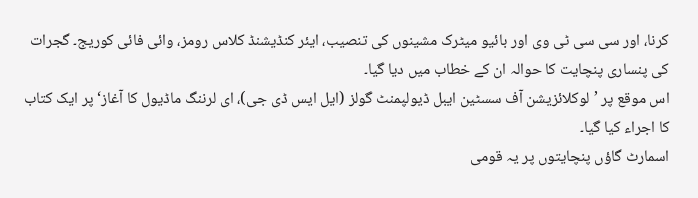کرنا، اور سی سی ٹی وی اور بائیو میٹرک مشینوں کی تنصیب، ایئر کنڈیشنڈ کلاس رومز، وائی فائی کوریج۔ گجرات کی پنساری پنچایت کا حوالہ ان کے خطاب میں دیا گیا۔
اس موقع پر ’لوکلائزیشن آف سسٹین ایبل ڈیولپمنٹ گولز (ایل ایس ڈی جی)، ای لرننگ ماڈیول کا آغاز‘ پر ایک کتاب کا اجراء کیا گیا۔
اسمارٹ گاؤں پنچایتوں پر یہ قومی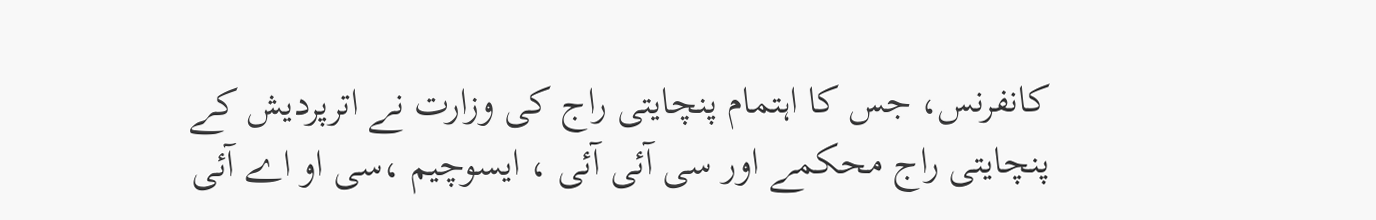کانفرنس، جس کا اہتمام پنچایتی راج کی وزارت نے اترپردیش کے پنچایتی راج محکمے اور سی آئی آئی ، ایسوچیم ،سی او اے آئی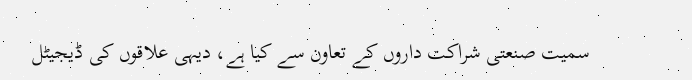سمیت صنعتی شراکت داروں کے تعاون سے کیا ہے، دیہی علاقوں کی ڈیجیٹل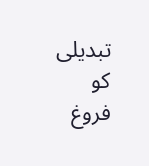تبدیلی کو فروغ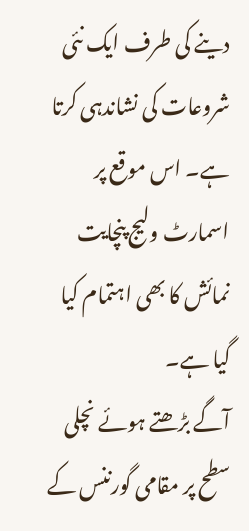دینے کی طرف ایک نئی شروعات کی نشاندہی کرتا ہے۔ اس موقع پر اسمارٹ ولیج پنچایت نمائش کا بھی اہتمام کیا گیا ہے۔
آگے بڑھتے ہوئے نچلی سطح پر مقامی گورننس کے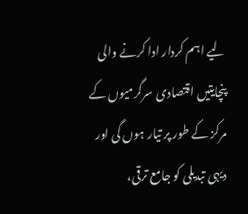لیے اہم کردار ادا کرنے والی پنچایتیں اقتصادی سرگرمیوں کے مرکز کے طور پر تیار ہوں گی اور دیہی تبدیلی کو جامع ترقی،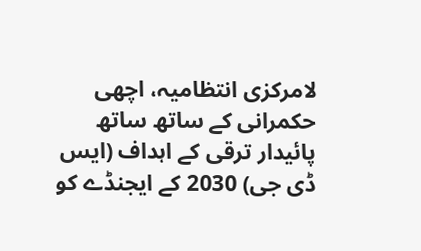لامرکزی انتظامیہ، اچھی حکمرانی کے ساتھ ساتھ پائیدار ترقی کے اہداف (ایس ڈی جی) 2030 کے ایجنڈے کو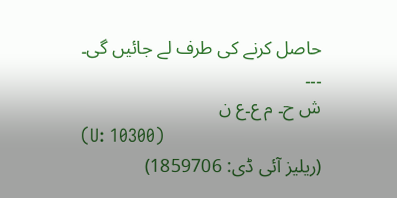حاصل کرنے کی طرف لے جائیں گی۔
۔۔۔
ش ح۔ م ع۔ع ن
(U: 10300)
(ریلیز آئی ڈی: 1859706)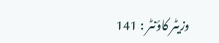وزیٹر کاؤنٹر : 141